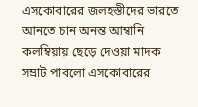এসকোবারের জলহস্তীদের ভারতে আনতে চান অনন্ত আম্বানি
কলম্বিয়ায় ছেড়ে দেওয়া মাদক সম্রাট পাবলো এসকোবারের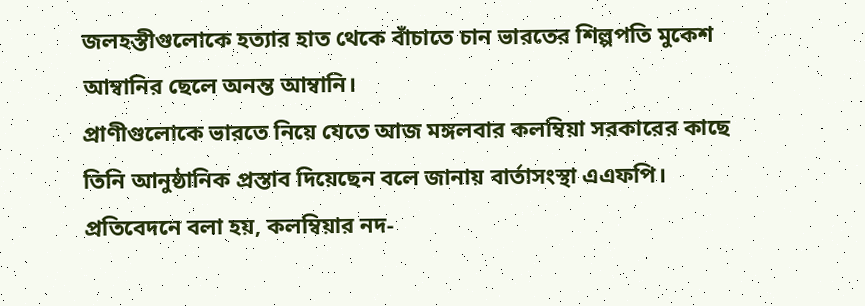জলহস্তীগুলোকে হত্যার হাত থেকে বাঁচাতে চান ভারতের শিল্পপতি মুকেশ আম্বানির ছেলে অনন্ত আম্বানি।
প্রাণীগুলোকে ভারতে নিয়ে যেতে আজ মঙ্গলবার কলম্বিয়া সরকারের কাছে তিনি আনুষ্ঠানিক প্রস্তাব দিয়েছেন বলে জানায় বার্তাসংস্থা এএফপি।
প্রতিবেদনে বলা হয়, কলম্বিয়ার নদ-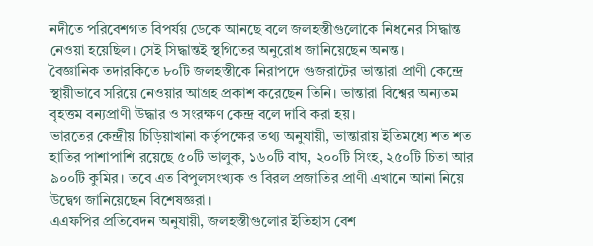নদীতে পরিবেশগত বিপর্যয় ডেকে আনছে বলে জলহস্তীগুলোকে নিধনের সিদ্ধান্ত নেওয়া হয়েছিল। সেই সিদ্ধান্তই স্থগিতের অনুরোধ জানিয়েছেন অনন্ত।
বৈজ্ঞানিক তদারকিতে ৮০টি জলহস্তীকে নিরাপদে গুজরাটের ভান্তারা প্রাণী কেন্দ্রে স্থায়ীভাবে সরিয়ে নেওয়ার আগ্রহ প্রকাশ করেছেন তিনি। ভান্তারা বিশ্বের অন্যতম বৃহত্তম বন্যপ্রাণী উদ্ধার ও সংরক্ষণ কেন্দ্র বলে দাবি করা হয়।
ভারতের কেন্দ্রীয় চিড়িয়াখানা কর্তৃপক্ষের তথ্য অনুযায়ী, ভান্তারায় ইতিমধ্যে শত শত হাতির পাশাপাশি রয়েছে ৫০টি ভালুক, ১৬০টি বাঘ, ২০০টি সিংহ, ২৫০টি চিতা আর ৯০০টি কুমির। তবে এত বিপুলসংখ্যক ও বিরল প্রজাতির প্রাণী এখানে আনা নিয়ে উদ্বেগ জানিয়েছেন বিশেষজ্ঞরা।
এএফপির প্রতিবেদন অনুযায়ী, জলহস্তীগুলোর ইতিহাস বেশ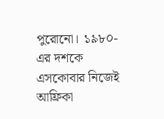পুরোনো। ১৯৮০-এর দশকে এসকোবার নিজেই আফ্রিকা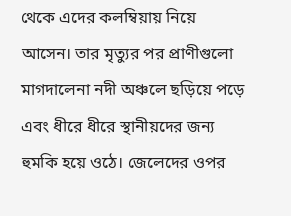থেকে এদের কলম্বিয়ায় নিয়ে আসেন। তার মৃত্যুর পর প্রাণীগুলো মাগদালেনা নদী অঞ্চলে ছড়িয়ে পড়ে এবং ধীরে ধীরে স্থানীয়দের জন্য হুমকি হয়ে ওঠে। জেলেদের ওপর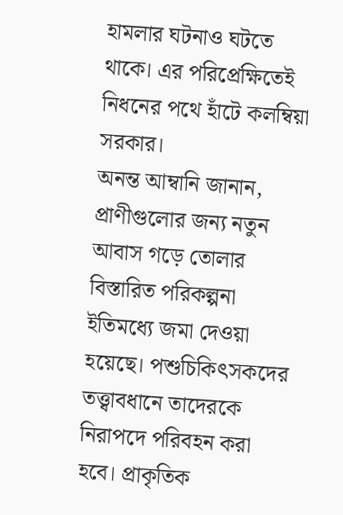হামলার ঘটনাও ঘটতে থাকে। এর পরিপ্রেক্ষিতেই নিধনের পথে হাঁটে কলম্বিয়া সরকার।
অনন্ত আম্বানি জানান, প্রাণীগুলোর জন্য নতুন আবাস গড়ে তোলার বিস্তারিত পরিকল্পনা ইতিমধ্যে জমা দেওয়া হয়েছে। পশুচিকিৎসকদের তত্ত্বাবধানে তাদেরকে নিরাপদে পরিবহন করা হবে। প্রাকৃতিক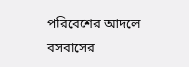পরিবেশের আদলে বসবাসের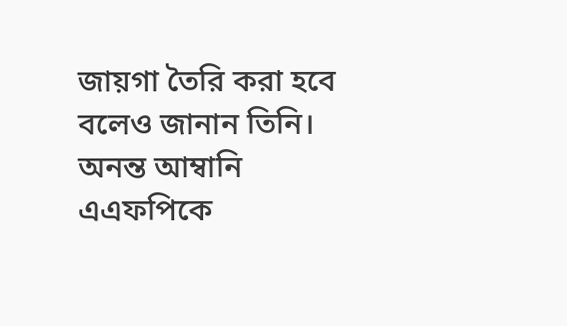জায়গা তৈরি করা হবে বলেও জানান তিনি।
অনন্ত আম্বানি এএফপিকে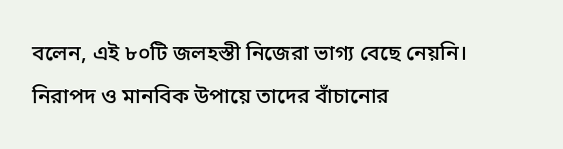বলেন, এই ৮০টি জলহস্তী নিজেরা ভাগ্য বেছে নেয়নি। নিরাপদ ও মানবিক উপায়ে তাদের বাঁচানোর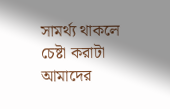সামর্থ্য থাকলে চেষ্টা করাটা আমাদের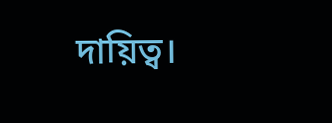দায়িত্ব।